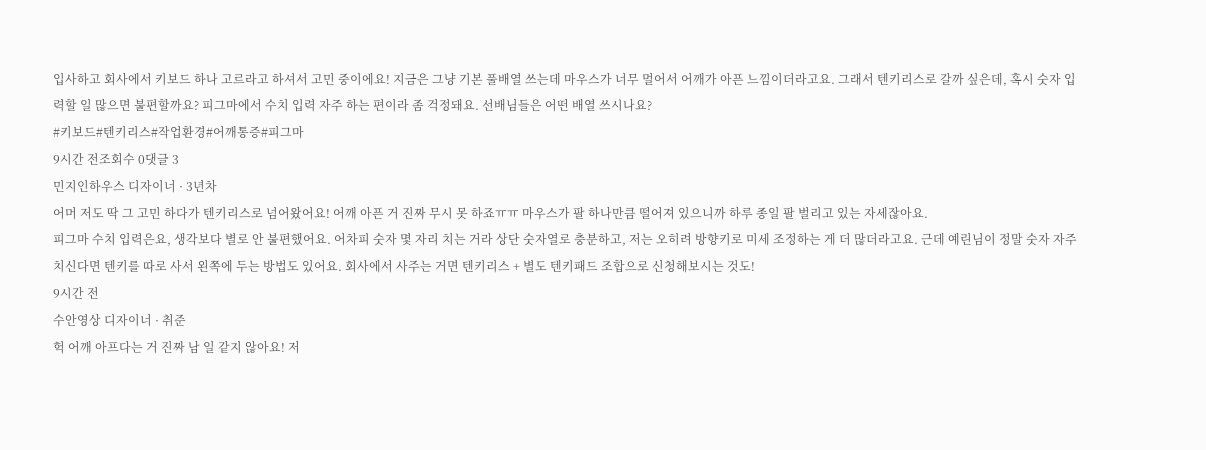입사하고 회사에서 키보드 하나 고르라고 하셔서 고민 중이에요! 지금은 그냥 기본 풀배열 쓰는데 마우스가 너무 멀어서 어깨가 아픈 느낌이더라고요. 그래서 텐키리스로 갈까 싶은데, 혹시 숫자 입력할 일 많으면 불편할까요? 피그마에서 수치 입력 자주 하는 편이라 좀 걱정돼요. 선배님들은 어떤 배열 쓰시나요?
#키보드#텐키리스#작업환경#어깨통증#피그마
9시간 전조회수 0댓글 3
민지인하우스 디자이너 · 3년차
어머 저도 딱 그 고민 하다가 텐키리스로 넘어왔어요! 어깨 아픈 거 진짜 무시 못 하죠ㅠㅠ 마우스가 팔 하나만큼 떨어져 있으니까 하루 종일 팔 벌리고 있는 자세잖아요.
피그마 수치 입력은요, 생각보다 별로 안 불편했어요. 어차피 숫자 몇 자리 치는 거라 상단 숫자열로 충분하고, 저는 오히려 방향키로 미세 조정하는 게 더 많더라고요. 근데 예린님이 정말 숫자 자주 치신다면 텐키를 따로 사서 왼쪽에 두는 방법도 있어요. 회사에서 사주는 거면 텐키리스 + 별도 텐키패드 조합으로 신청해보시는 것도!
9시간 전
수안영상 디자이너 · 취준
헉 어깨 아프다는 거 진짜 남 일 같지 않아요! 저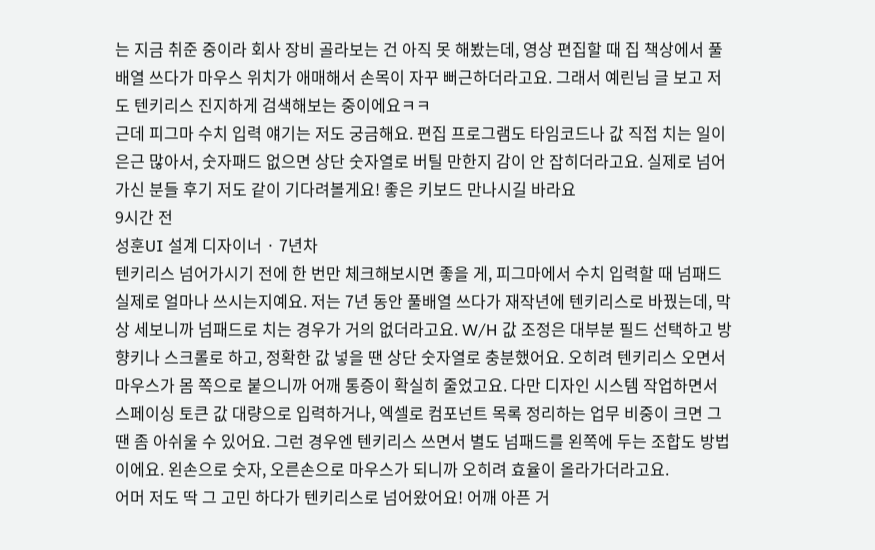는 지금 취준 중이라 회사 장비 골라보는 건 아직 못 해봤는데, 영상 편집할 때 집 책상에서 풀배열 쓰다가 마우스 위치가 애매해서 손목이 자꾸 뻐근하더라고요. 그래서 예린님 글 보고 저도 텐키리스 진지하게 검색해보는 중이에요ㅋㅋ
근데 피그마 수치 입력 얘기는 저도 궁금해요. 편집 프로그램도 타임코드나 값 직접 치는 일이 은근 많아서, 숫자패드 없으면 상단 숫자열로 버틸 만한지 감이 안 잡히더라고요. 실제로 넘어가신 분들 후기 저도 같이 기다려볼게요! 좋은 키보드 만나시길 바라요
9시간 전
성훈UI 설계 디자이너 · 7년차
텐키리스 넘어가시기 전에 한 번만 체크해보시면 좋을 게, 피그마에서 수치 입력할 때 넘패드 실제로 얼마나 쓰시는지예요. 저는 7년 동안 풀배열 쓰다가 재작년에 텐키리스로 바꿨는데, 막상 세보니까 넘패드로 치는 경우가 거의 없더라고요. W/H 값 조정은 대부분 필드 선택하고 방향키나 스크롤로 하고, 정확한 값 넣을 땐 상단 숫자열로 충분했어요. 오히려 텐키리스 오면서 마우스가 몸 쪽으로 붙으니까 어깨 통증이 확실히 줄었고요. 다만 디자인 시스템 작업하면서 스페이싱 토큰 값 대량으로 입력하거나, 엑셀로 컴포넌트 목록 정리하는 업무 비중이 크면 그땐 좀 아쉬울 수 있어요. 그런 경우엔 텐키리스 쓰면서 별도 넘패드를 왼쪽에 두는 조합도 방법이에요. 왼손으로 숫자, 오른손으로 마우스가 되니까 오히려 효율이 올라가더라고요.
어머 저도 딱 그 고민 하다가 텐키리스로 넘어왔어요! 어깨 아픈 거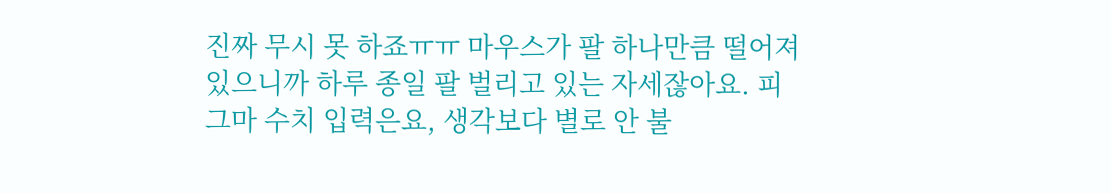진짜 무시 못 하죠ㅠㅠ 마우스가 팔 하나만큼 떨어져 있으니까 하루 종일 팔 벌리고 있는 자세잖아요. 피그마 수치 입력은요, 생각보다 별로 안 불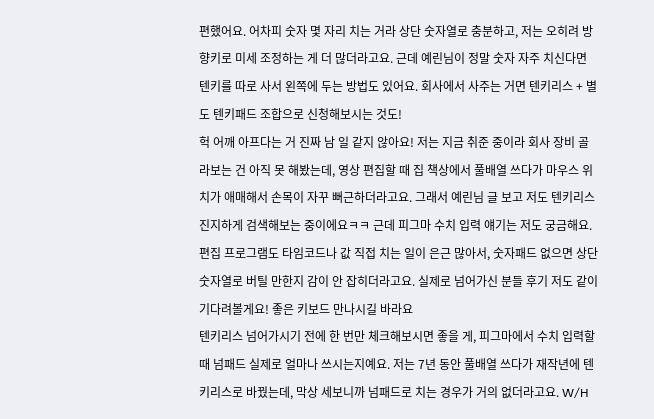편했어요. 어차피 숫자 몇 자리 치는 거라 상단 숫자열로 충분하고, 저는 오히려 방향키로 미세 조정하는 게 더 많더라고요. 근데 예린님이 정말 숫자 자주 치신다면 텐키를 따로 사서 왼쪽에 두는 방법도 있어요. 회사에서 사주는 거면 텐키리스 + 별도 텐키패드 조합으로 신청해보시는 것도!
헉 어깨 아프다는 거 진짜 남 일 같지 않아요! 저는 지금 취준 중이라 회사 장비 골라보는 건 아직 못 해봤는데, 영상 편집할 때 집 책상에서 풀배열 쓰다가 마우스 위치가 애매해서 손목이 자꾸 뻐근하더라고요. 그래서 예린님 글 보고 저도 텐키리스 진지하게 검색해보는 중이에요ㅋㅋ 근데 피그마 수치 입력 얘기는 저도 궁금해요. 편집 프로그램도 타임코드나 값 직접 치는 일이 은근 많아서, 숫자패드 없으면 상단 숫자열로 버틸 만한지 감이 안 잡히더라고요. 실제로 넘어가신 분들 후기 저도 같이 기다려볼게요! 좋은 키보드 만나시길 바라요
텐키리스 넘어가시기 전에 한 번만 체크해보시면 좋을 게, 피그마에서 수치 입력할 때 넘패드 실제로 얼마나 쓰시는지예요. 저는 7년 동안 풀배열 쓰다가 재작년에 텐키리스로 바꿨는데, 막상 세보니까 넘패드로 치는 경우가 거의 없더라고요. W/H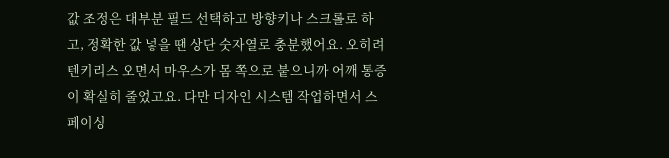값 조정은 대부분 필드 선택하고 방향키나 스크롤로 하고, 정확한 값 넣을 땐 상단 숫자열로 충분했어요. 오히려 텐키리스 오면서 마우스가 몸 쪽으로 붙으니까 어깨 통증이 확실히 줄었고요. 다만 디자인 시스템 작업하면서 스페이싱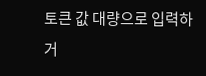토큰 값 대량으로 입력하거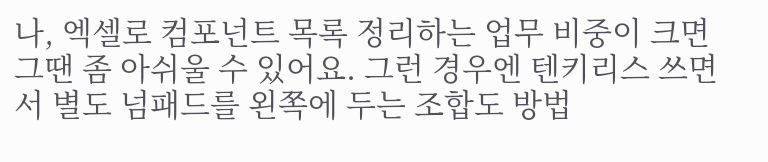나, 엑셀로 컴포넌트 목록 정리하는 업무 비중이 크면 그땐 좀 아쉬울 수 있어요. 그런 경우엔 텐키리스 쓰면서 별도 넘패드를 왼쪽에 두는 조합도 방법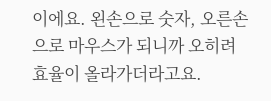이에요. 왼손으로 숫자, 오른손으로 마우스가 되니까 오히려 효율이 올라가더라고요.